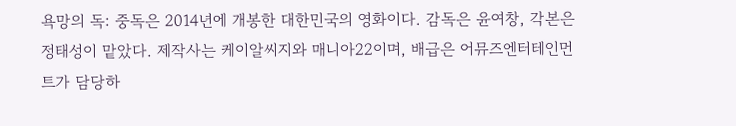욕망의 독: 중독은 2014년에 개봉한 대한민국의 영화이다. 감독은 윤여창, 각본은 정태성이 맡았다. 제작사는 케이알씨지와 매니아22이며, 배급은 어뮤즈엔터테인먼트가 담당하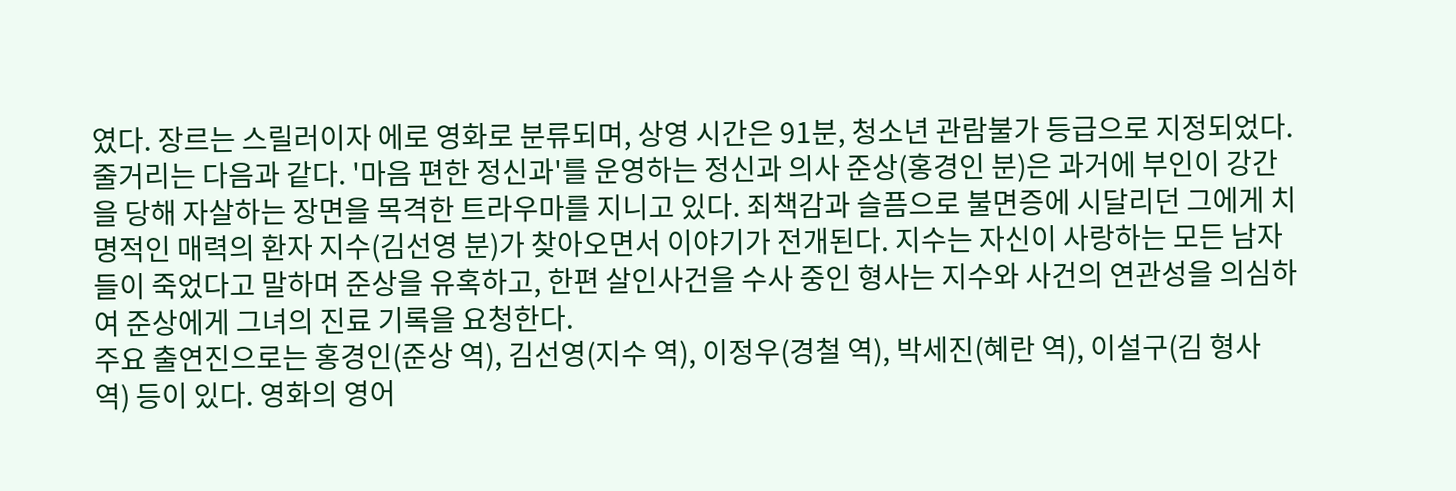였다. 장르는 스릴러이자 에로 영화로 분류되며, 상영 시간은 91분, 청소년 관람불가 등급으로 지정되었다.
줄거리는 다음과 같다. '마음 편한 정신과'를 운영하는 정신과 의사 준상(홍경인 분)은 과거에 부인이 강간을 당해 자살하는 장면을 목격한 트라우마를 지니고 있다. 죄책감과 슬픔으로 불면증에 시달리던 그에게 치명적인 매력의 환자 지수(김선영 분)가 찾아오면서 이야기가 전개된다. 지수는 자신이 사랑하는 모든 남자들이 죽었다고 말하며 준상을 유혹하고, 한편 살인사건을 수사 중인 형사는 지수와 사건의 연관성을 의심하여 준상에게 그녀의 진료 기록을 요청한다.
주요 출연진으로는 홍경인(준상 역), 김선영(지수 역), 이정우(경철 역), 박세진(혜란 역), 이설구(김 형사 역) 등이 있다. 영화의 영어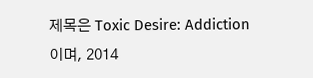제목은 Toxic Desire: Addiction이며, 2014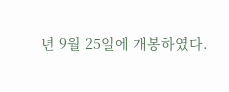년 9월 25일에 개봉하였다.